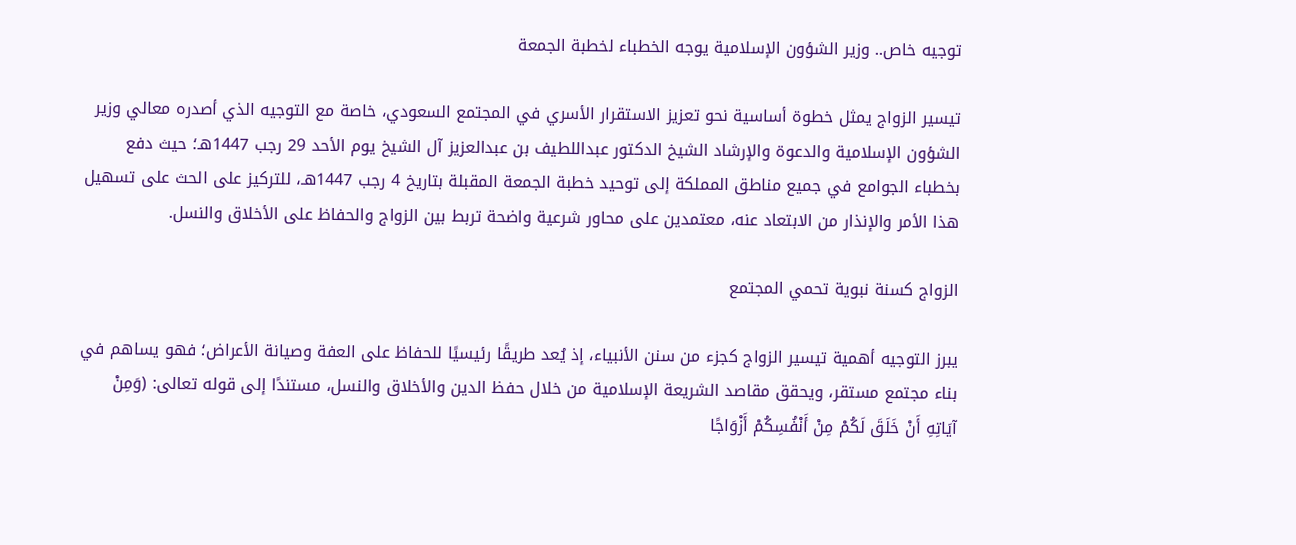توجيه خاص.. وزير الشؤون الإسلامية يوجه الخطباء لخطبة الجمعة

تيسير الزواج يمثل خطوة أساسية نحو تعزيز الاستقرار الأسري في المجتمع السعودي، خاصة مع التوجيه الذي أصدره معالي وزير الشؤون الإسلامية والدعوة والإرشاد الشيخ الدكتور عبداللطيف بن عبدالعزيز آل الشيخ يوم الأحد 29 رجب 1447هـ؛ حيث دفع بخطباء الجوامع في جميع مناطق المملكة إلى توحيد خطبة الجمعة المقبلة بتاريخ 4 رجب 1447هـ، للتركيز على الحث على تسهيل هذا الأمر والإنذار من الابتعاد عنه، معتمدين على محاور شرعية واضحة تربط بين الزواج والحفاظ على الأخلاق والنسل.

الزواج كسنة نبوية تحمي المجتمع

يبرز التوجيه أهمية تيسير الزواج كجزء من سنن الأنبياء، إذ يُعد طريقًا رئيسيًا للحفاظ على العفة وصيانة الأعراض؛ فهو يساهم في بناء مجتمع مستقر، ويحقق مقاصد الشريعة الإسلامية من خلال حفظ الدين والأخلاق والنسل، مستندًا إلى قوله تعالى: (وَمِنْ آيَاتِهِ أَنْ خَلَقَ لَكُمْ مِنْ أَنْفُسِكُمْ أَزْوَاجًا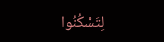لِتَسْكُنُوا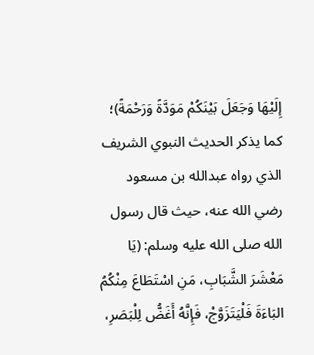إِلَيْهَا وَجَعَلَ بَيْنَكُمْ مَوَدَّةً وَرَحْمَةً)؛ كما يذكر الحديث النبوي الشريف الذي رواه عبدالله بن مسعود رضي الله عنه، حيث قال رسول الله صلى الله عليه وسلم: (يَا مَعْشَرَ الشَّبَابِ، مَنِ اسْتَطَاعَ مِنْكُمُ البَاءَةَ فَلْيَتَزَوَّجْ، فَإِنَّهُ أَغَضُّ لِلْبَصَرِ،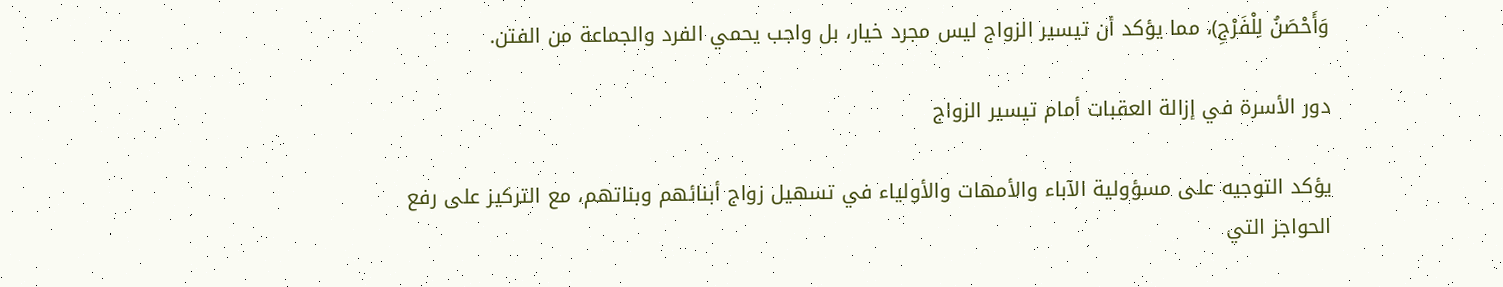وَأَحْصَنُ لِلْفَرْجِ)، مما يؤكد أن تيسير الزواج ليس مجرد خيار، بل واجب يحمي الفرد والجماعة من الفتن.

دور الأسرة في إزالة العقبات أمام تيسير الزواج

يؤكد التوجيه على مسؤولية الآباء والأمهات والأولياء في تسهيل زواج أبنائهم وبناتهم، مع التركيز على رفع الحواجز التي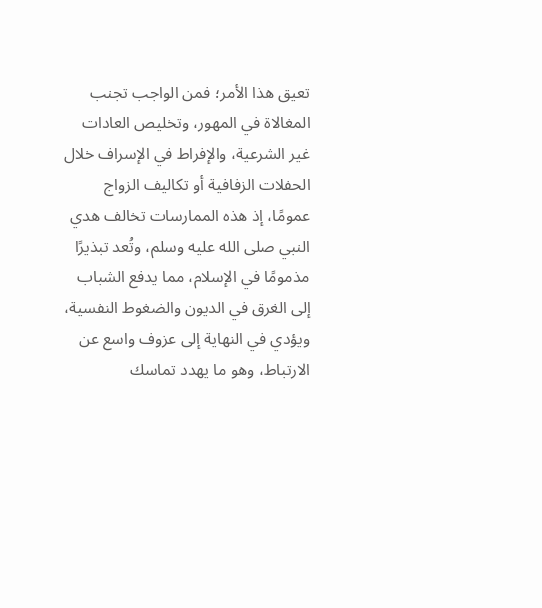تعيق هذا الأمر؛ فمن الواجب تجنب المغالاة في المهور، وتخليص العادات غير الشرعية، والإفراط في الإسراف خلال الحفلات الزفافية أو تكاليف الزواج عمومًا، إذ هذه الممارسات تخالف هدي النبي صلى الله عليه وسلم، وتُعد تبذيرًا مذمومًا في الإسلام، مما يدفع الشباب إلى الغرق في الديون والضغوط النفسية، ويؤدي في النهاية إلى عزوف واسع عن الارتباط، وهو ما يهدد تماسك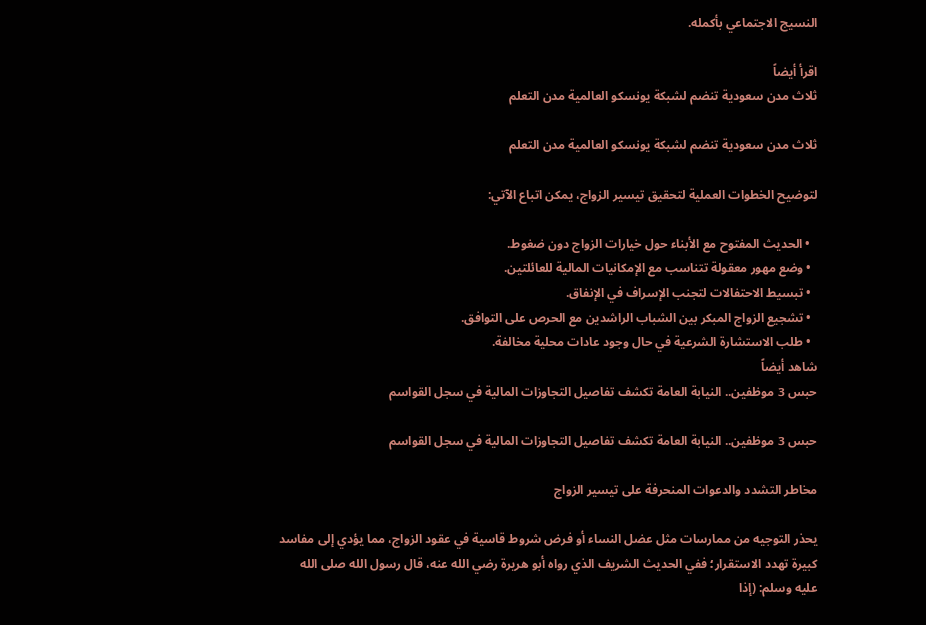النسيج الاجتماعي بأكمله.

اقرأ أيضاً
ثلاث مدن سعودية تنضم لشبكة يونسكو العالمية مدن التعلم

ثلاث مدن سعودية تنضم لشبكة يونسكو العالمية مدن التعلم

لتوضيح الخطوات العملية لتحقيق تيسير الزواج، يمكن اتباع الآتي:

  • الحديث المفتوح مع الأبناء حول خيارات الزواج دون ضغوط.
  • وضع مهور معقولة تتناسب مع الإمكانيات المالية للعائلتين.
  • تبسيط الاحتفالات لتجنب الإسراف في الإنفاق.
  • تشجيع الزواج المبكر بين الشباب الراشدين مع الحرص على التوافق.
  • طلب الاستشارة الشرعية في حال وجود عادات محلية مخالفة.
شاهد أيضاً
حبس 3 موظفين.. النيابة العامة تكشف تفاصيل التجاوزات المالية في سجل القواسم

حبس 3 موظفين.. النيابة العامة تكشف تفاصيل التجاوزات المالية في سجل القواسم

مخاطر التشدد والدعوات المنحرفة على تيسير الزواج

يحذر التوجيه من ممارسات مثل عضل النساء أو فرض شروط قاسية في عقود الزواج، مما يؤدي إلى مفاسد كبيرة تهدد الاستقرار؛ ففي الحديث الشريف الذي رواه أبو هريرة رضي الله عنه، قال رسول الله صلى الله عليه وسلم: (إذا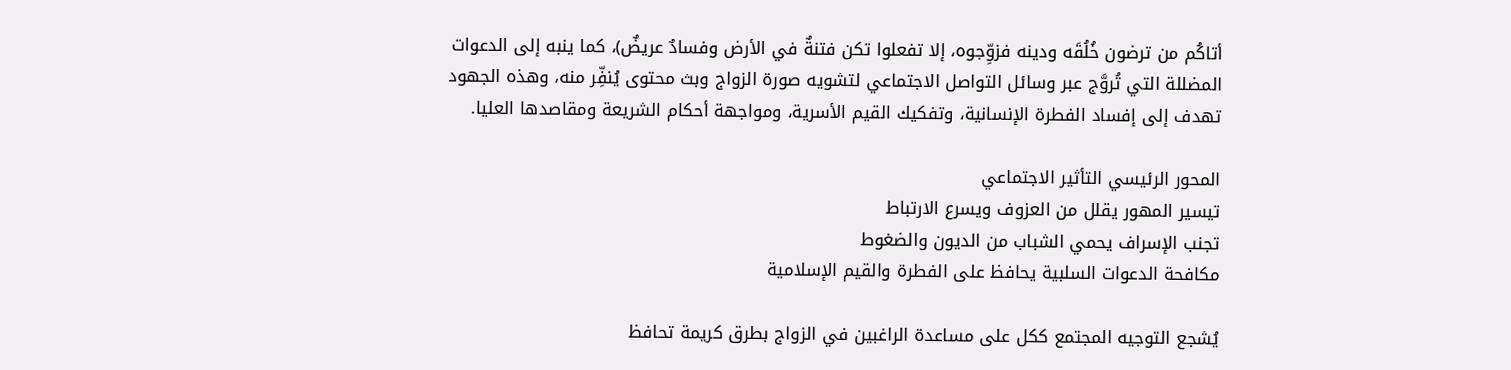أتاكُم من ترضون خُلُقَه ودينه فزوِّجوه، إلا تفعلوا تكن فتنةٌ في الأرض وفسادٌ عريضٌ)، كما ينبه إلى الدعوات المضللة التي تُروَّج عبر وسائل التواصل الاجتماعي لتشويه صورة الزواج وبث محتوى يُنفِّر منه، وهذه الجهود تهدف إلى إفساد الفطرة الإنسانية، وتفكيك القيم الأسرية، ومواجهة أحكام الشريعة ومقاصدها العليا.

المحور الرئيسي التأثير الاجتماعي
تيسير المهور يقلل من العزوف ويسرع الارتباط
تجنب الإسراف يحمي الشباب من الديون والضغوط
مكافحة الدعوات السلبية يحافظ على الفطرة والقيم الإسلامية

يُشجع التوجيه المجتمع ككل على مساعدة الراغبين في الزواج بطرق كريمة تحافظ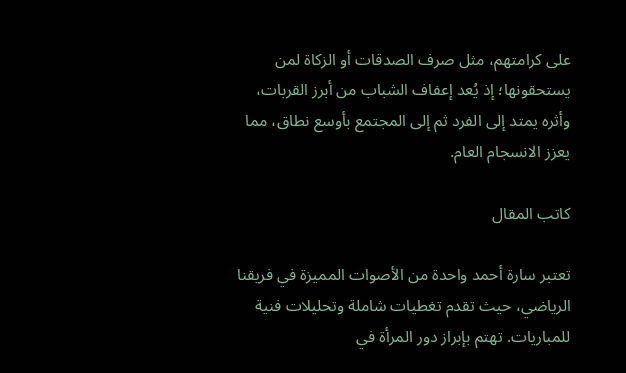على كرامتهم، مثل صرف الصدقات أو الزكاة لمن يستحقونها؛ إذ يُعد إعفاف الشباب من أبرز القربات، وأثره يمتد إلى الفرد ثم إلى المجتمع بأوسع نطاق، مما يعزز الانسجام العام.

كاتب المقال

تعتبر سارة أحمد واحدة من الأصوات المميزة في فريقنا الرياضي، حيث تقدم تغطيات شاملة وتحليلات فنية للمباريات. تهتم بإبراز دور المرأة في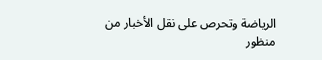الرياضة وتحرص على نقل الأخبار من منظور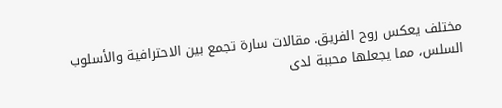مختلف يعكس روح الفريق. مقالات سارة تجمع بين الاحترافية والأسلوب السلس، مما يجعلها محببة لدى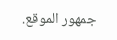جمهور الموقع.